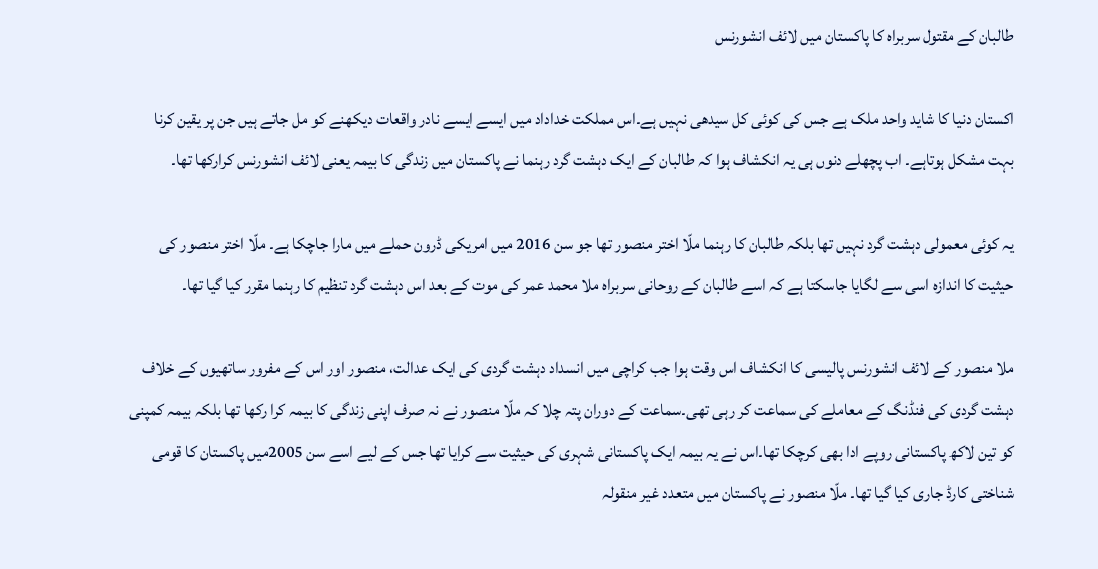طالبان کے مقتول سربراہ کا پاکستان میں لائف انشورنس

اکستان دنیا کا شاید واحد ملک ہے جس کی کوئی کل سیدھی نہیں ہے۔اس مملکت خداداد میں ایسے ایسے نادر واقعات دیکھنے کو مل جاتے ہیں جن پر یقین کرنا بہت مشکل ہوتاہے۔ اب پچھلے دنوں ہی یہ انکشاف ہوا کہ طالبان کے ایک دہشت گرد رہنما نے پاکستان میں زندگی کا بیمہ یعنی لائف انشورنس کرارکھا تھا۔

یہ کوئی معمولی دہشت گرد نہیں تھا بلکہ طالبان کا رہنما ملّا اختر منصور تھا جو سن 2016 میں امریکی ڈرون حملے میں مارا جاچکا ہے۔ ملّا اختر منصور کی حیثیت کا اندازہ اسی سے لگایا جاسکتا ہے کہ اسے طالبان کے روحانی سربراہ ملا محمد عمر کی موت کے بعد اس دہشت گرد تنظیم کا رہنما مقرر کیا گیا تھا۔

ملا منصور کے لائف انشورنس پالیسی کا انکشاف اس وقت ہوا جب کراچی میں انسداد دہشت گردی کی ایک عدالت، منصور اور اس کے مفرور ساتھیوں کے خلاف دہشت گردی کی فنڈنگ کے معاملے کی سماعت کر رہی تھی۔سماعت کے دوران پتہ چلا کہ ملّا منصور نے نہ صرف اپنی زندگی کا بیمہ کرا رکھا تھا بلکہ بیمہ کمپنی کو تین لاکھ پاکستانی روپے ادا بھی کرچکا تھا۔اس نے یہ بیمہ ایک پاکستانی شہری کی حیثیت سے کرایا تھا جس کے لیے اسے سن 2005میں پاکستان کا قومی شناختی کارڈ جاری کیا گیا تھا۔ ملّا منصور نے پاکستان میں متعدد غیر منقولہ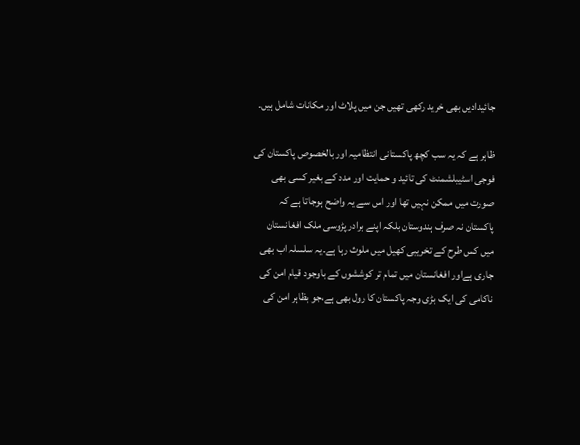جائیدادیں بھی خرید رکھی تھیں جن میں پلاٹ اور مکانات شامل ہیں۔

ظاہر ہے کہ یہ سب کچھ پاکستانی انتظامیہ اور بالخصوص پاکستان کی فوجی اسٹیبلشمنٹ کی تائید و حمایت اور مدد کے بغیر کسی بھی صورت میں ممکن نہیں تھا اور اس سے یہ واضح ہوجاتا ہے کہ پاکستان نہ صرف ہندوستان بلکہ اپنے برادر پڑوسی ملک افغانستان میں کس طرح کے تخریبی کھیل میں ملوث رہا ہے۔یہ سلسلہ اب بھی جاری ہےاور افغانستان میں تمام تر کوششوں کے باوجود قیام امن کی ناکامی کی ایک بڑی وجہ پاکستان کا رول بھی ہے،جو بظاہر امن کی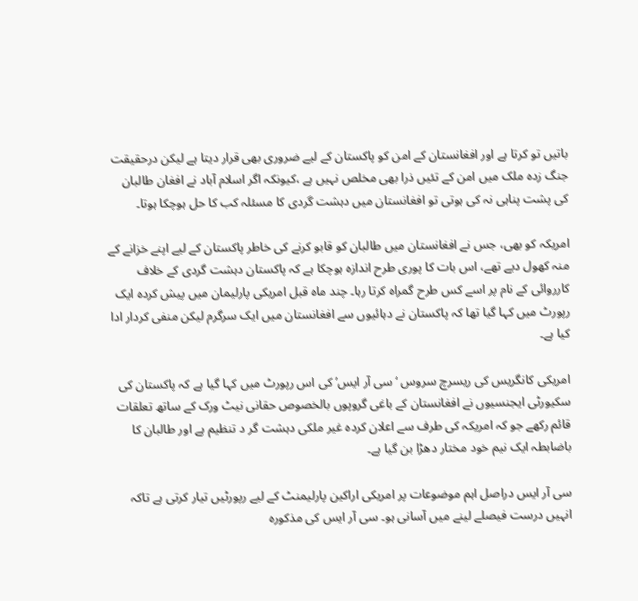باتیں تو کرتا ہے اور افغانستان کے امن کو پاکستان کے لیے ضروری بھی قرار دیتا ہے لیکن درحقیقت جنگ زدہ ملک میں امن کے تئیں ذرا بھی مخلص نہیں ہے ،کیونکہ اگر اسلام آباد نے افغان طالبان کی پشت پناہی نہ کی ہوتی تو افغانستان میں دہشت گردی کا مسئلہ کب کا حل ہوچکا ہوتا۔

امریکہ کو بھی، جس نے افغانستان میں طالبان کو قابو کرنے کی خاطر پاکستان کے لیے اپنے خزانے کے منہ کھول دیے تھے، اس بات کا پوری طرح اندازہ ہوچکا ہے کہ پاکستان دہشت گردی کے خلاف کارروائی کے نام پر اسے کس طرح گمراہ کرتا رہا۔ چند ماہ قبل امریکی پارلیمان میں پیش کردہ ایک رپورٹ میں کہا گیا تھا کہ پاکستان نے دہائیوں سے افغانستان میں ایک سرگرم لیکن منفی کردار ادا کیا ہے۔

امریکی کانگریس کی ریسرچ سروس ‘سی آر ایس’ کی اس رپورٹ میں کہا گیا ہے کہ پاکستان کی سکیورٹی ایجنسیوں نے افغانستان کے باغی گروپوں بالخصوص حقانی نیٹ ورک کے ساتھ تعلقات قائم رکھے جو کہ امریکہ کی طرف سے اعلان کردہ غیر ملکی دہشت گر د تنظیم ہے اور طالبان کا باضابطہ ایک نیم خود مختار دھڑا بن گیا ہے۔

سی آر ایس دراصل اہم موضوعات پر امریکی اراکین پارلیمنٹ کے لیے رپورٹیں تیار کرتی ہے تاکہ انہیں درست فیصلے لینے میں آسانی ہو۔ سی آر ایس کی مذکورہ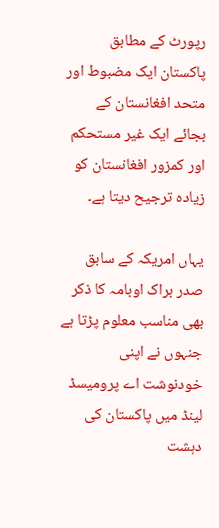رپورٹ کے مطابق پاکستان ایک مضبوط اور متحد افغانستان کے بجائے ایک غیر مستحکم اور کمزور افغانستان کو زیادہ ترجیح دیتا ہے۔

یہاں امریکہ کے سابق صدر براک اوبامہ کا ذکر بھی مناسب معلوم پڑتا ہے جنہوں نے اپنی خودنوشت اے پرومیسڈ لینڈ میں پاکستان کی دہشت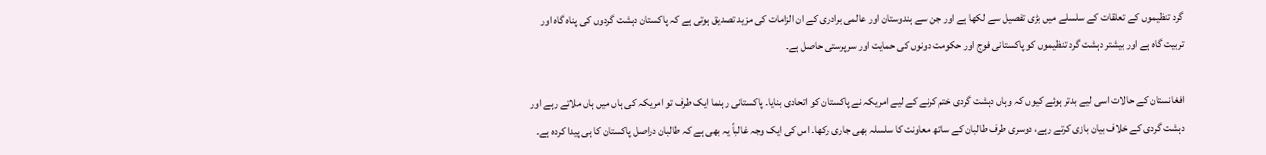گرد تنظیموں کے تعلقات کے سلسلے میں بڑی تفصیل سے لکھا ہے اور جن سے ہندوستان اور عالمی برادری کے ان الزامات کی مزید تصدیق ہوتی ہے کہ پاکستان دہشت گردوں کی پناہ گاہ اور تربیت گاہ ہے اور بیشتر دہشت گرد تنظیموں کو پاکستانی فوج اور حکومت دونوں کی حمایت اور سرپرستی حاصل ہے۔

افغانستان کے حالات اسی لیے بدتر ہوئے کیوں کہ وہاں دہشت گردی ختم کرنے کے لیے امریکہ نے پاکستان کو اتحادی بنایا۔ پاکستانی رہنما ایک طرف تو امریکہ کی ہاں میں ہاں ملاتے رہے اور دہشت گردی کے خلاف بیان بازی کرتے رہے، دوسری طرف طالبان کے ساتھ معاونت کا سلسلہ بھی جاری رکھا۔ اس کی ایک وجہ غالباً یہ بھی ہے کہ طالبان دراصل پاکستان کا ہی پیدا کردہ ہے۔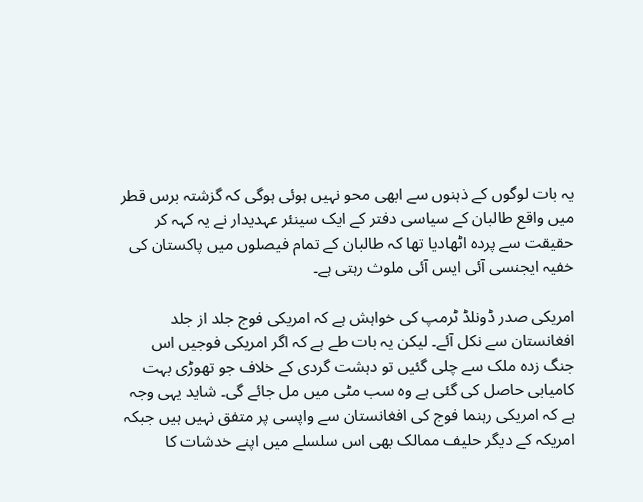یہ بات لوگوں کے ذہنوں سے ابھی محو نہیں ہوئی ہوگی کہ گزشتہ برس قطر میں واقع طالبان کے سیاسی دفتر کے ایک سینئر عہدیدار نے یہ کہہ کر حقیقت سے پردہ اٹھادیا تھا کہ طالبان کے تمام فیصلوں میں پاکستان کی خفیہ ایجنسی آئی ایس آئی ملوث رہتی ہے۔

امریکی صدر ڈونلڈ ٹرمپ کی خواہش ہے کہ امریکی فوج جلد از جلد افغانستان سے نکل آئے۔ لیکن یہ بات طے ہے کہ اگر امریکی فوجیں اس جنگ زدہ ملک سے چلی گئیں تو دہشت گردی کے خلاف جو تھوڑی بہت کامیابی حاصل کی گئی ہے وہ سب مٹی میں مل جائے گی۔ شاید یہی وجہ ہے کہ امریکی رہنما فوج کی افغانستان سے واپسی پر متفق نہیں ہیں جبکہ امریکہ کے دیگر حلیف ممالک بھی اس سلسلے میں اپنے خدشات کا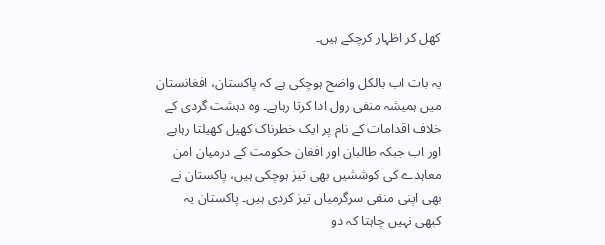کھل کر اظہار کرچکے ہیں۔

یہ بات اب بالکل واضح ہوچکی ہے کہ پاکستان، افغانستان میں ہمیشہ منفی رول ادا کرتا رہاہے۔ وہ دہشت گردی کے خلاف اقدامات کے نام پر ایک خطرناک کھیل کھیلتا رہاہے اور اب جبکہ طالبان اور افغان حکومت کے درمیان امن معاہدے کی کوششیں بھی تیز ہوچکی ہیں، پاکستان نے بھی اپنی منفی سرگرمیاں تیز کردی ہیں۔ پاکستان یہ کبھی نہیں چاہتا کہ دو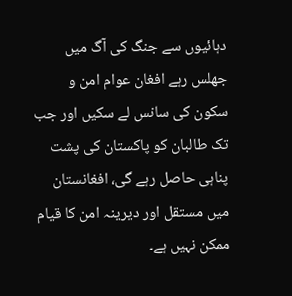دہائیوں سے جنگ کی آگ میں جھلس رہے افغان عوام امن و سکون کی سانس لے سکیں اور جب تک طالبان کو پاکستان کی پشت پناہی حاصل رہے گی، افغانستان میں مستقل اور دیرینہ امن کا قیام ممکن نہیں ہے۔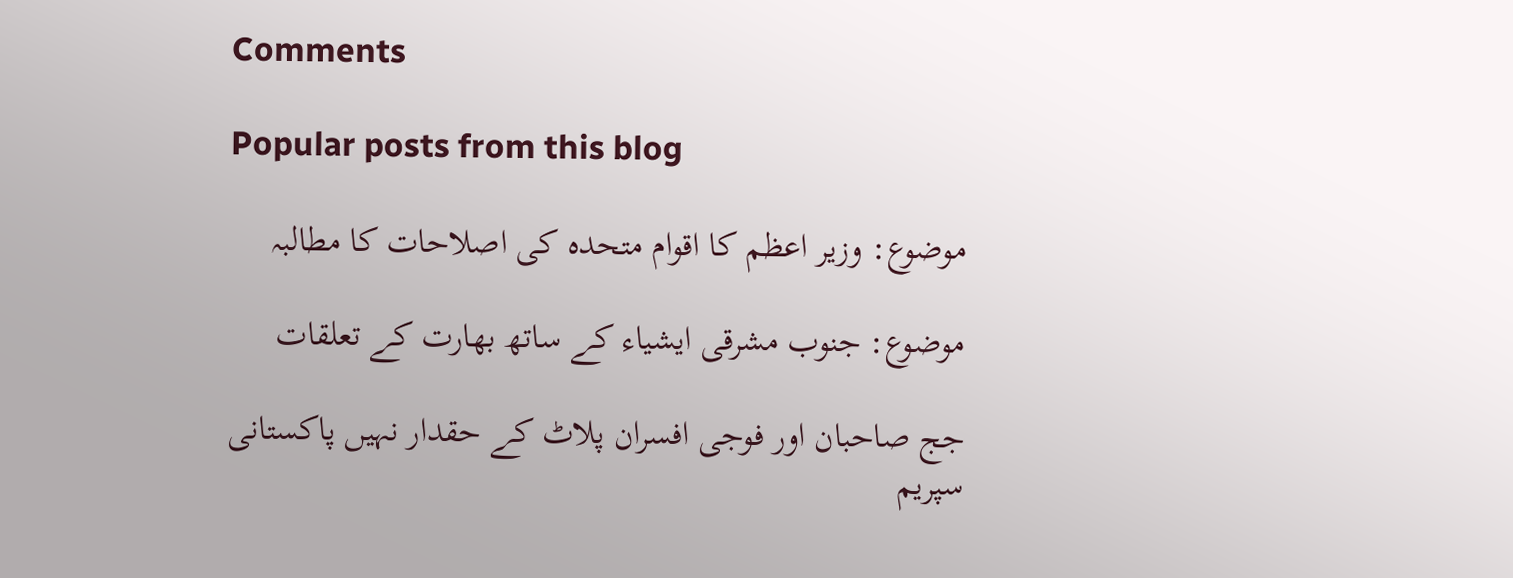Comments

Popular posts from this blog

موضوع: وزیر اعظم کا اقوام متحدہ کی اصلاحات کا مطالبہ

موضوع: جنوب مشرقی ایشیاء کے ساتھ بھارت کے تعلقات

جج صاحبان اور فوجی افسران پلاٹ کے حقدار نہیں پاکستانی سپریم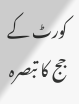کورٹ کے جج کا تبصرہ